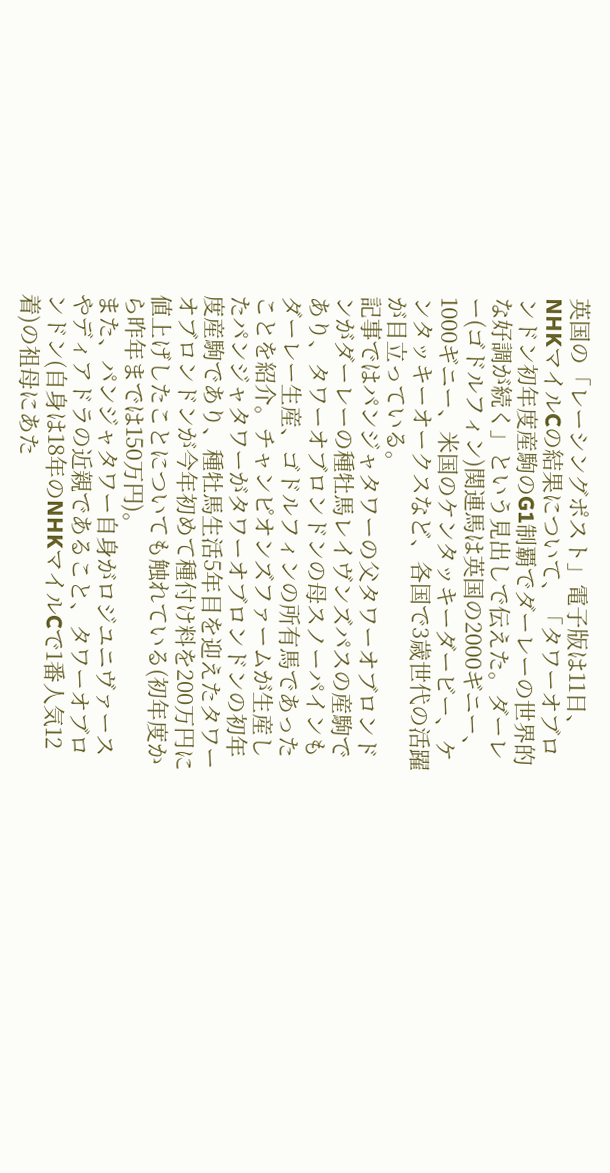英国の「レーシングポスト」電子版は11日、NHKマイルCの結果について、「タワーオブロンドン初年度産駒のG1制覇でダーレーの世界的な好調が続く」という見出しで伝えた。ダーレー(ゴドルフィン)関連馬は英国の2000ギニー、1000ギニー、米国のケンタッキーダービー、ケンタッキーオークスなど、各国で3歳世代の活躍が目立っている。
記事ではパンジャタワーの父タワーオブロンドンがダーレーの種牡馬レイヴンズパスの産駒であり、タワーオブロンドンの母スノーパインもダーレー生産、ゴドルフィンの所有馬であったことを紹介。チャンピオンズファームが生産したパンジャタワーがタワーオブロンドンの初年度産駒であり、種牡馬生活5年目を迎えたタワーオブロンドンが今年初めて種付け料を200万円に値上げしたことについても触れている(初年度から昨年までは150万円)。
また、パンジャタワー自身がロジユニヴァースやディアドラの近親であること、タワーオブロンドン(自身は18年のNHKマイルCで1番人気12着)の祖母にあた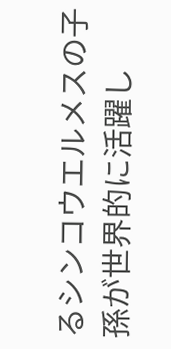るシンコウエルメスの子孫が世界的に活躍し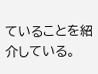ていることを紹介している。